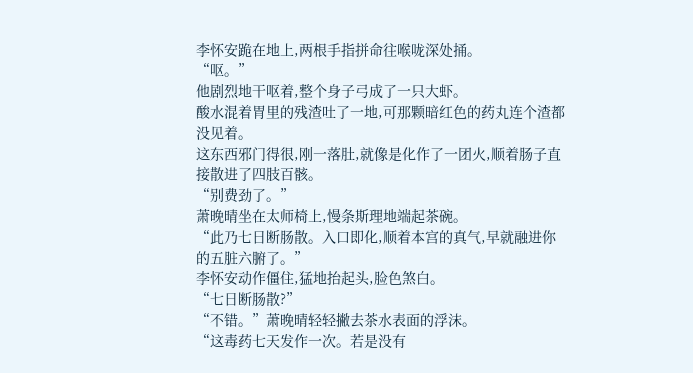李怀安跪在地上,两根手指拼命往喉咙深处捅。
“呕。”
他剧烈地干呕着,整个身子弓成了一只大虾。
酸水混着胃里的残渣吐了一地,可那颗暗红色的药丸连个渣都没见着。
这东西邪门得很,刚一落肚,就像是化作了一团火,顺着肠子直接散进了四肢百骸。
“别费劲了。”
萧晚晴坐在太师椅上,慢条斯理地端起茶碗。
“此乃七日断肠散。入口即化,顺着本宫的真气,早就融进你的五脏六腑了。”
李怀安动作僵住,猛地抬起头,脸色煞白。
“七日断肠散?”
“不错。”萧晚晴轻轻撇去茶水表面的浮沫。
“这毒药七天发作一次。若是没有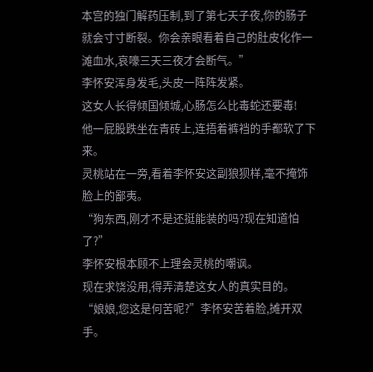本宫的独门解药压制,到了第七天子夜,你的肠子就会寸寸断裂。你会亲眼看着自己的肚皮化作一滩血水,哀嚎三天三夜才会断气。”
李怀安浑身发毛,头皮一阵阵发紧。
这女人长得倾国倾城,心肠怎么比毒蛇还要毒!
他一屁股跌坐在青砖上,连捂着裤裆的手都软了下来。
灵桃站在一旁,看着李怀安这副狼狈样,毫不掩饰脸上的鄙夷。
“狗东西,刚才不是还挺能装的吗?现在知道怕了?”
李怀安根本顾不上理会灵桃的嘲讽。
现在求饶没用,得弄清楚这女人的真实目的。
“娘娘,您这是何苦呢?”李怀安苦着脸,摊开双手。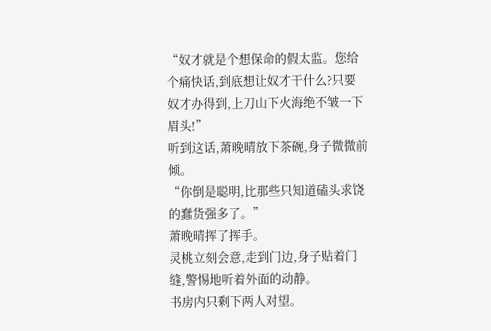“奴才就是个想保命的假太监。您给个痛快话,到底想让奴才干什么?只要奴才办得到,上刀山下火海绝不皱一下眉头!”
听到这话,萧晚晴放下茶碗,身子微微前倾。
“你倒是聪明,比那些只知道磕头求饶的蠢货强多了。”
萧晚晴挥了挥手。
灵桃立刻会意,走到门边,身子贴着门缝,警惕地听着外面的动静。
书房内只剩下两人对望。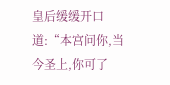皇后缓缓开口道:“本宫问你,当今圣上,你可了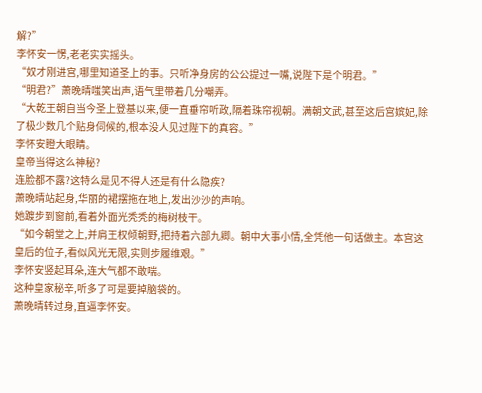解?”
李怀安一愣,老老实实摇头。
“奴才刚进宫,哪里知道圣上的事。只听净身房的公公提过一嘴,说陛下是个明君。”
“明君?”萧晚晴嗤笑出声,语气里带着几分嘲弄。
“大乾王朝自当今圣上登基以来,便一直垂帘听政,隔着珠帘视朝。满朝文武,甚至这后宫嫔妃,除了极少数几个贴身伺候的,根本没人见过陛下的真容。”
李怀安瞪大眼睛。
皇帝当得这么神秘?
连脸都不露?这特么是见不得人还是有什么隐疾?
萧晚晴站起身,华丽的裙摆拖在地上,发出沙沙的声响。
她踱步到窗前,看着外面光秃秃的梅树枝干。
“如今朝堂之上,并肩王权倾朝野,把持着六部九卿。朝中大事小情,全凭他一句话做主。本宫这皇后的位子,看似风光无限,实则步履维艰。”
李怀安竖起耳朵,连大气都不敢喘。
这种皇家秘辛,听多了可是要掉脑袋的。
萧晚晴转过身,直逼李怀安。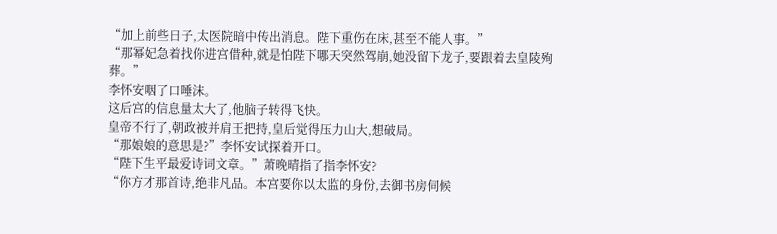“加上前些日子,太医院暗中传出消息。陛下重伤在床,甚至不能人事。”
“那幂妃急着找你进宫借种,就是怕陛下哪天突然驾崩,她没留下龙子,要跟着去皇陵殉葬。”
李怀安咽了口唾沫。
这后宫的信息量太大了,他脑子转得飞快。
皇帝不行了,朝政被并肩王把持,皇后觉得压力山大,想破局。
“那娘娘的意思是?”李怀安试探着开口。
“陛下生平最爱诗词文章。”萧晚晴指了指李怀安?
“你方才那首诗,绝非凡品。本宫要你以太监的身份,去御书房伺候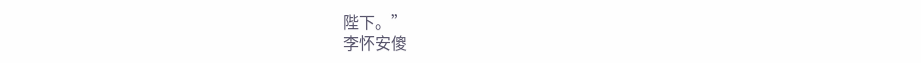陛下。”
李怀安傻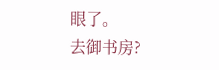眼了。
去御书房?